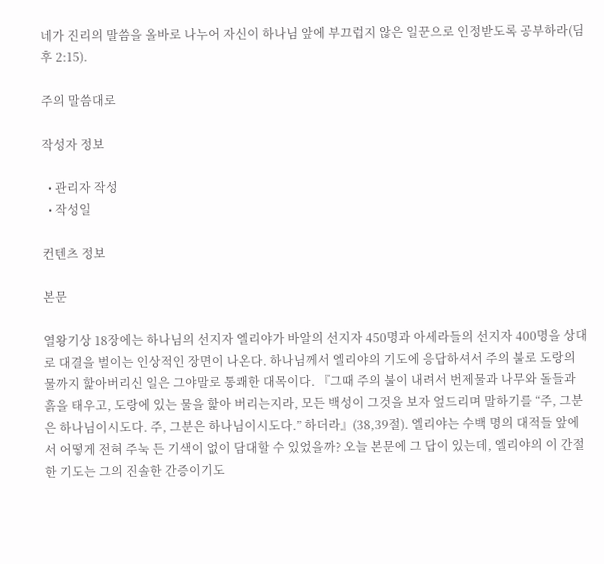네가 진리의 말씀을 올바로 나누어 자신이 하나님 앞에 부끄럽지 않은 일꾼으로 인정받도록 공부하라(딤후 2:15).

주의 말씀대로

작성자 정보

  • 관리자 작성
  • 작성일

컨텐츠 정보

본문

열왕기상 18장에는 하나님의 선지자 엘리야가 바알의 선지자 450명과 아세라들의 선지자 400명을 상대로 대결을 벌이는 인상적인 장면이 나온다. 하나님께서 엘리야의 기도에 응답하셔서 주의 불로 도랑의 물까지 핥아버리신 일은 그야말로 통쾌한 대목이다. 『그때 주의 불이 내려서 번제물과 나무와 돌들과 흙을 태우고, 도랑에 있는 물을 핥아 버리는지라, 모든 백성이 그것을 보자 엎드리며 말하기를 “주, 그분은 하나님이시도다. 주, 그분은 하나님이시도다.” 하더라』(38,39절). 엘리야는 수백 명의 대적들 앞에서 어떻게 전혀 주눅 든 기색이 없이 담대할 수 있었을까? 오늘 본문에 그 답이 있는데, 엘리야의 이 간절한 기도는 그의 진솔한 간증이기도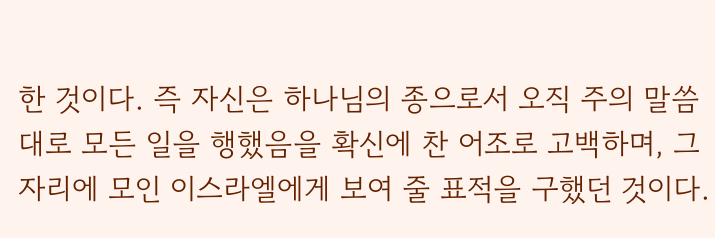한 것이다. 즉 자신은 하나님의 종으로서 오직 주의 말씀대로 모든 일을 행했음을 확신에 찬 어조로 고백하며, 그 자리에 모인 이스라엘에게 보여 줄 표적을 구했던 것이다.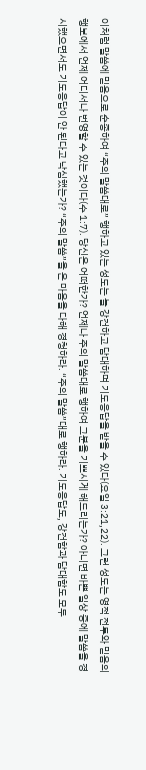이처럼 말씀에 믿음으로 순종하여 “주의 말씀대로” 행하고 있는 성도는 늘 강건하고 담대하며 기도응답을 받을 수 있다(요일 3:21,22). 그런 성도는 영적 전투와 믿음의 행보에서 언제 어디서나 번영할 수 있는 것이다(수 1:7). 당신은 어떠한가? 언제나 주의 말씀대로 행하여 그분을 기쁘시게 해드리는가? 아니면 바쁜 일상 중에 말씀을 경시했으면서도 기도응답이 안 된다고 낙심했는가? “주의 말씀”을 온 마음을 다해 경청하라. “주의 말씀”대로 행하라. 기도응답도, 강건함과 담대함도 모두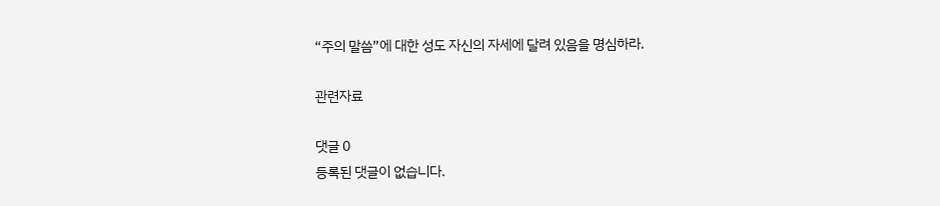“주의 말씀”에 대한 성도 자신의 자세에 달려 있음을 명심하라.

관련자료

댓글 0
등록된 댓글이 없습니다.